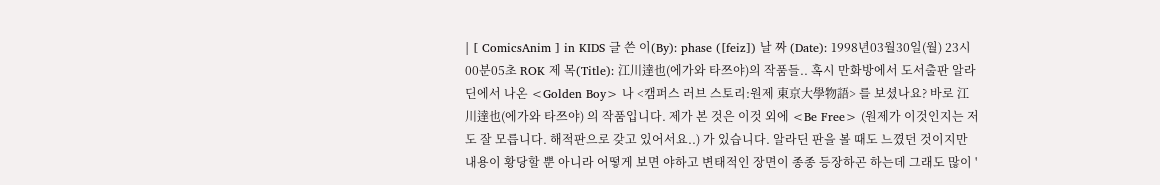| [ ComicsAnim ] in KIDS 글 쓴 이(By): phase ([feiz]) 날 짜 (Date): 1998년03월30일(월) 23시00분05초 ROK 제 목(Title): 江川達也(에가와 타쯔야)의 작품들.. 혹시 만화방에서 도서출판 알라딘에서 나온 <Golden Boy> 나 <캠퍼스 러브 스토리:원제 東京大學物語> 를 보셨나요? 바로 江川達也(에가와 타쯔야) 의 작품입니다. 제가 본 것은 이것 외에 <Be Free> (원제가 이것인지는 저도 잘 모릅니다. 해적판으로 갖고 있어서요..) 가 있습니다. 알라딘 판을 볼 때도 느꼈던 것이지만 내용이 황당할 뿐 아니라 어떻게 보면 야하고 변태적인 장면이 종종 등장하곤 하는데 그래도 많이 '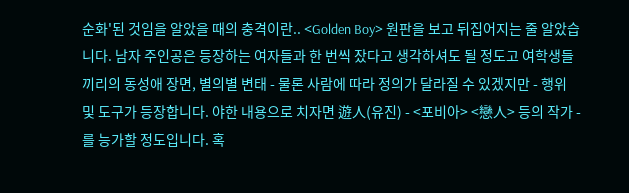순화'된 것임을 알았을 때의 충격이란.. <Golden Boy> 원판을 보고 뒤집어지는 줄 알았습니다. 남자 주인공은 등장하는 여자들과 한 번씩 잤다고 생각하셔도 될 정도고 여학생들끼리의 동성애 장면, 별의별 변태 - 물론 사람에 따라 정의가 달라질 수 있겠지만 - 행위 및 도구가 등장합니다. 야한 내용으로 치자면 遊人(유진) - <포비아> <戀人> 등의 작가 - 를 능가할 정도입니다. 혹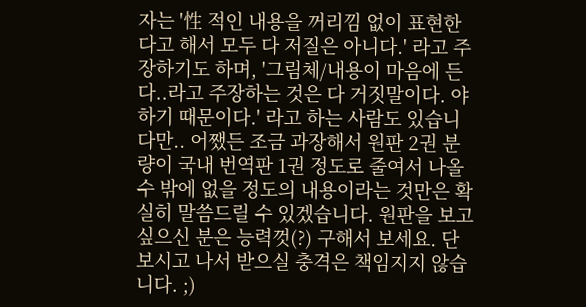자는 '性 적인 내용을 꺼리낌 없이 표현한다고 해서 모두 다 저질은 아니다.' 라고 주장하기도 하며, '그림체/내용이 마음에 든다..라고 주장하는 것은 다 거짓말이다. 야하기 때문이다.' 라고 하는 사람도 있습니다만.. 어쨌든 조금 과장해서 원판 2권 분량이 국내 번역판 1권 정도로 줄여서 나올 수 밖에 없을 정도의 내용이라는 것만은 확실히 말씀드릴 수 있겠습니다. 원판을 보고 싶으신 분은 능력껏(?) 구해서 보세요. 단 보시고 나서 받으실 충격은 책임지지 않습니다. ;)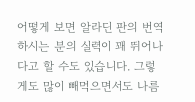어떻게 보면 알라딘 판의 번역하시는 분의 실력이 꽤 뛰어나다고 할 수도 있습니다. 그렇게도 많이 빼먹으면서도 나름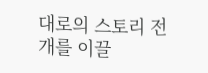대로의 스토리 전개를 이끌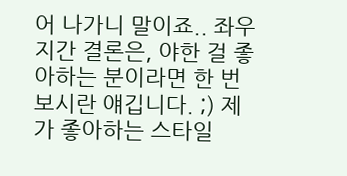어 나가니 말이죠.. 좌우지간 결론은, 야한 걸 좋아하는 분이라면 한 번 보시란 얘깁니다. ;) 제가 좋아하는 스타일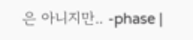은 아니지만.. -phase |